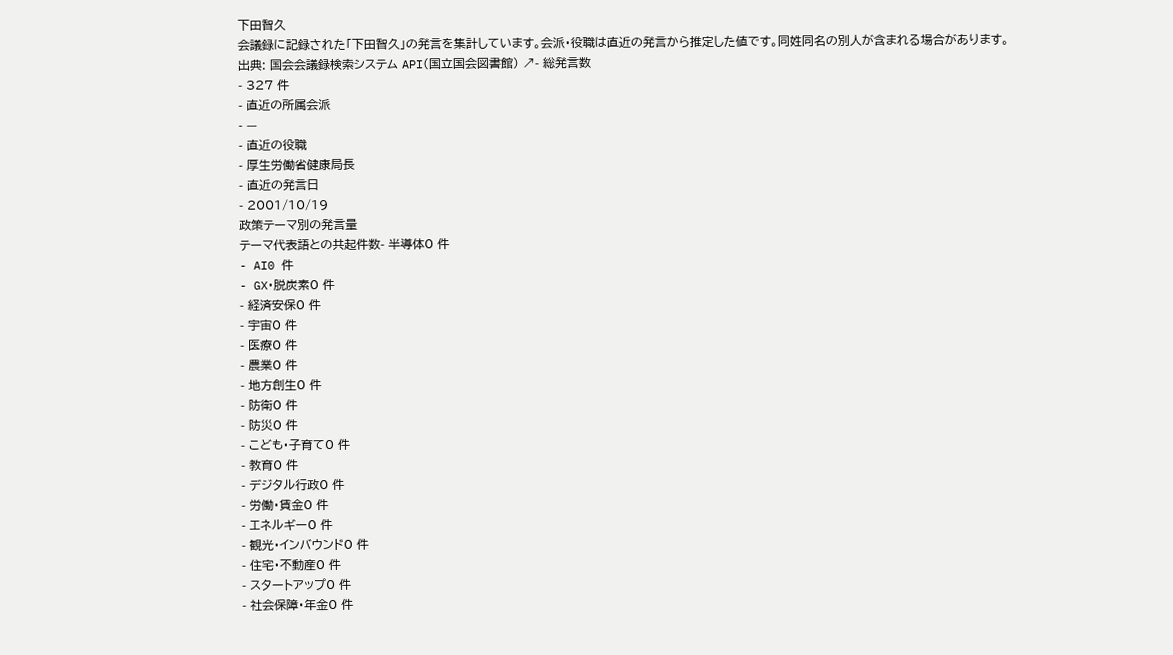下田智久
会議録に記録された「下田智久」の発言を集計しています。会派・役職は直近の発言から推定した値です。同姓同名の別人が含まれる場合があります。
出典: 国会会議録検索システム API(国立国会図書館) ↗- 総発言数
- 327 件
- 直近の所属会派
- —
- 直近の役職
- 厚生労働省健康局長
- 直近の発言日
- 2001/10/19
政策テーマ別の発言量
テーマ代表語との共起件数- 半導体0 件
- AI0 件
- GX・脱炭素0 件
- 経済安保0 件
- 宇宙0 件
- 医療0 件
- 農業0 件
- 地方創生0 件
- 防衛0 件
- 防災0 件
- こども・子育て0 件
- 教育0 件
- デジタル行政0 件
- 労働・賃金0 件
- エネルギー0 件
- 観光・インバウンド0 件
- 住宅・不動産0 件
- スタートアップ0 件
- 社会保障・年金0 件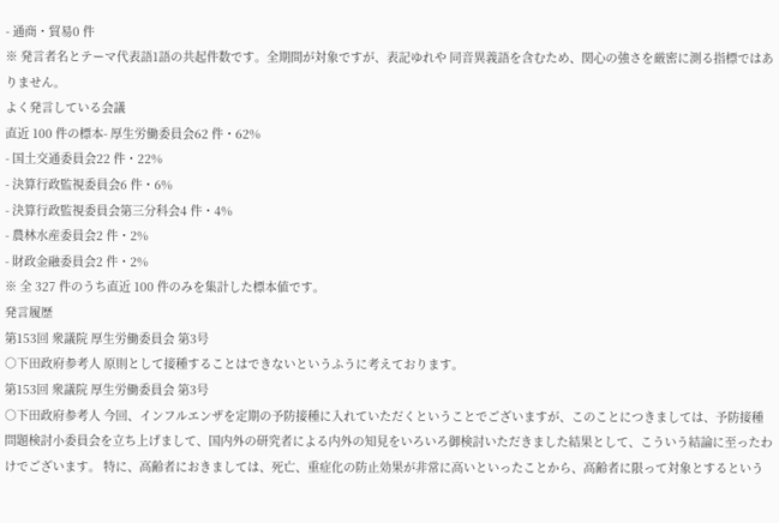- 通商・貿易0 件
※ 発言者名とテーマ代表語1語の共起件数です。全期間が対象ですが、表記ゆれや 同音異義語を含むため、関心の強さを厳密に測る指標ではありません。
よく発言している会議
直近 100 件の標本- 厚生労働委員会62 件・62%
- 国土交通委員会22 件・22%
- 決算行政監視委員会6 件・6%
- 決算行政監視委員会第三分科会4 件・4%
- 農林水産委員会2 件・2%
- 財政金融委員会2 件・2%
※ 全 327 件のうち直近 100 件のみを集計した標本値です。
発言履歴
第153回 衆議院 厚生労働委員会 第3号
○下田政府参考人 原則として接種することはできないというふうに考えております。
第153回 衆議院 厚生労働委員会 第3号
○下田政府参考人 今回、インフルエンザを定期の予防接種に入れていただくということでございますが、このことにつきましては、予防接種問題検討小委員会を立ち上げまして、国内外の研究者による内外の知見をいろいろ御検討いただきました結果として、こういう結論に至ったわけでございます。 特に、高齢者におきましては、死亡、重症化の防止効果が非常に高いといったことから、高齢者に限って対象とするという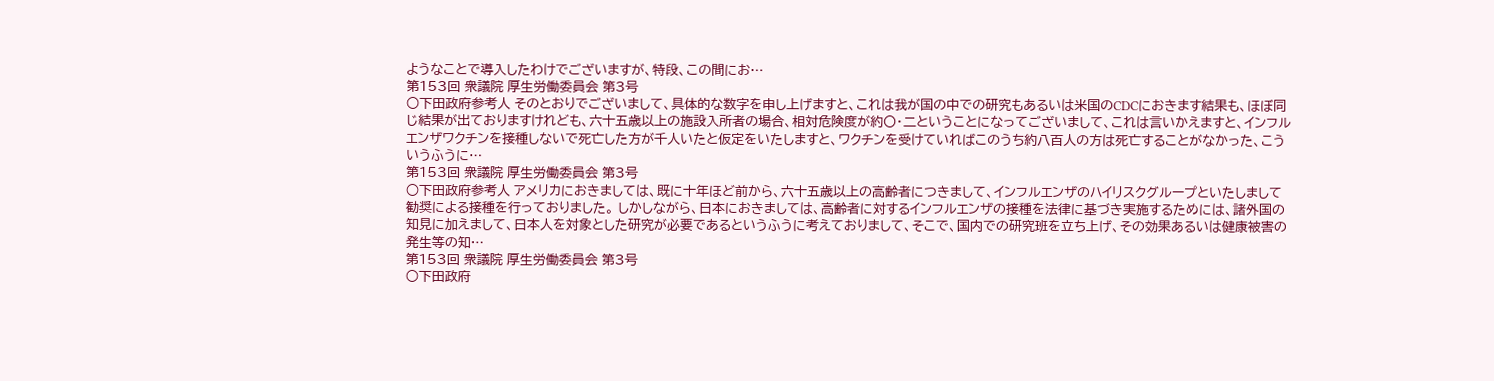ようなことで導入したわけでございますが、特段、この間にお…
第153回 衆議院 厚生労働委員会 第3号
○下田政府参考人 そのとおりでございまして、具体的な数字を申し上げますと、これは我が国の中での研究もあるいは米国のCDCにおきます結果も、ほぼ同じ結果が出ておりますけれども、六十五歳以上の施設入所者の場合、相対危険度が約〇・二ということになってございまして、これは言いかえますと、インフルエンザワクチンを接種しないで死亡した方が千人いたと仮定をいたしますと、ワクチンを受けていればこのうち約八百人の方は死亡することがなかった、こういうふうに…
第153回 衆議院 厚生労働委員会 第3号
○下田政府参考人 アメリカにおきましては、既に十年ほど前から、六十五歳以上の高齢者につきまして、インフルエンザのハイリスクグループといたしまして勧奨による接種を行っておりました。 しかしながら、日本におきましては、高齢者に対するインフルエンザの接種を法律に基づき実施するためには、諸外国の知見に加えまして、日本人を対象とした研究が必要であるというふうに考えておりまして、そこで、国内での研究班を立ち上げ、その効果あるいは健康被害の発生等の知…
第153回 衆議院 厚生労働委員会 第3号
○下田政府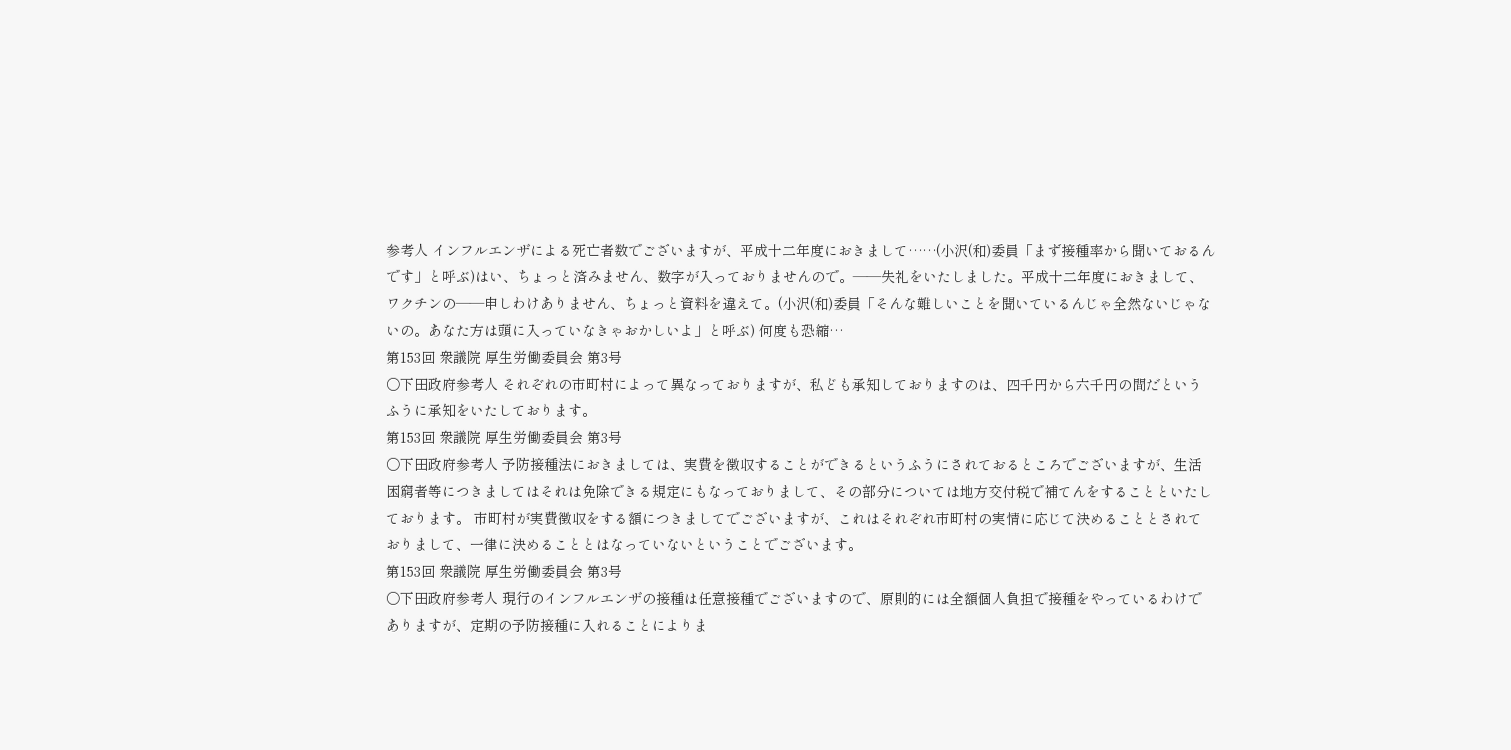参考人 インフルエンザによる死亡者数でございますが、平成十二年度におきまして……(小沢(和)委員「まず接種率から聞いておるんです」と呼ぶ)はい、ちょっと済みません、数字が入っておりませんので。——失礼をいたしました。平成十二年度におきまして、ワクチンの——申しわけありません、ちょっと資料を違えて。(小沢(和)委員「そんな難しいことを聞いているんじゃ全然ないじゃないの。あなた方は頭に入っていなきゃおかしいよ」と呼ぶ) 何度も恐縮…
第153回 衆議院 厚生労働委員会 第3号
○下田政府参考人 それぞれの市町村によって異なっておりますが、私ども承知しておりますのは、四千円から六千円の間だというふうに承知をいたしております。
第153回 衆議院 厚生労働委員会 第3号
○下田政府参考人 予防接種法におきましては、実費を徴収することができるというふうにされておるところでございますが、生活困窮者等につきましてはそれは免除できる規定にもなっておりまして、その部分については地方交付税で補てんをすることといたしております。 市町村が実費徴収をする額につきましてでございますが、これはそれぞれ市町村の実情に応じて決めることとされておりまして、一律に決めることとはなっていないということでございます。
第153回 衆議院 厚生労働委員会 第3号
○下田政府参考人 現行のインフルエンザの接種は任意接種でございますので、原則的には全額個人負担で接種をやっているわけでありますが、定期の予防接種に入れることによりま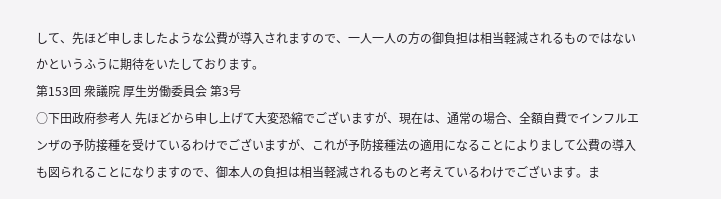して、先ほど申しましたような公費が導入されますので、一人一人の方の御負担は相当軽減されるものではないかというふうに期待をいたしております。
第153回 衆議院 厚生労働委員会 第3号
○下田政府参考人 先ほどから申し上げて大変恐縮でございますが、現在は、通常の場合、全額自費でインフルエンザの予防接種を受けているわけでございますが、これが予防接種法の適用になることによりまして公費の導入も図られることになりますので、御本人の負担は相当軽減されるものと考えているわけでございます。ま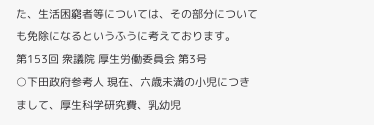た、生活困窮者等については、その部分についても免除になるというふうに考えております。
第153回 衆議院 厚生労働委員会 第3号
○下田政府参考人 現在、六歳未満の小児につきまして、厚生科学研究費、乳幼児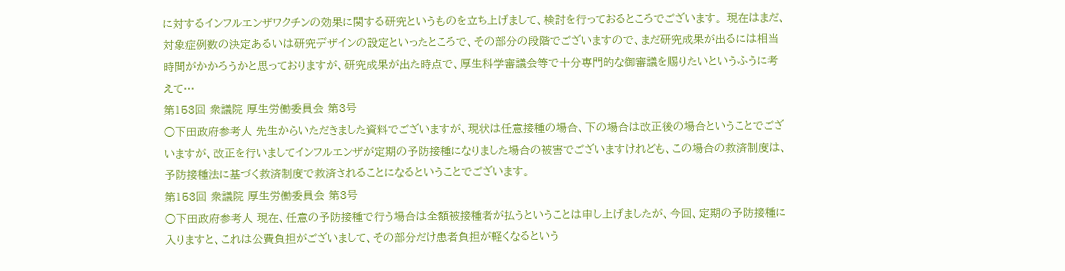に対するインフルエンザワクチンの効果に関する研究というものを立ち上げまして、検討を行っておるところでございます。 現在はまだ、対象症例数の決定あるいは研究デザインの設定といったところで、その部分の段階でございますので、まだ研究成果が出るには相当時間がかかろうかと思っておりますが、研究成果が出た時点で、厚生科学審議会等で十分専門的な御審議を賜りたいというふうに考えて…
第153回 衆議院 厚生労働委員会 第3号
○下田政府参考人 先生からいただきました資料でございますが、現状は任意接種の場合、下の場合は改正後の場合ということでございますが、改正を行いましてインフルエンザが定期の予防接種になりました場合の被害でございますけれども、この場合の救済制度は、予防接種法に基づく救済制度で救済されることになるということでございます。
第153回 衆議院 厚生労働委員会 第3号
○下田政府参考人 現在、任意の予防接種で行う場合は全額被接種者が払うということは申し上げましたが、今回、定期の予防接種に入りますと、これは公費負担がございまして、その部分だけ患者負担が軽くなるという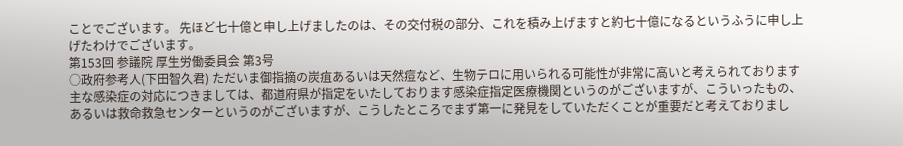ことでございます。 先ほど七十億と申し上げましたのは、その交付税の部分、これを積み上げますと約七十億になるというふうに申し上げたわけでございます。
第153回 参議院 厚生労働委員会 第3号
○政府参考人(下田智久君) ただいま御指摘の炭疽あるいは天然痘など、生物テロに用いられる可能性が非常に高いと考えられております主な感染症の対応につきましては、都道府県が指定をいたしております感染症指定医療機関というのがございますが、こういったもの、あるいは救命救急センターというのがございますが、こうしたところでまず第一に発見をしていただくことが重要だと考えておりまし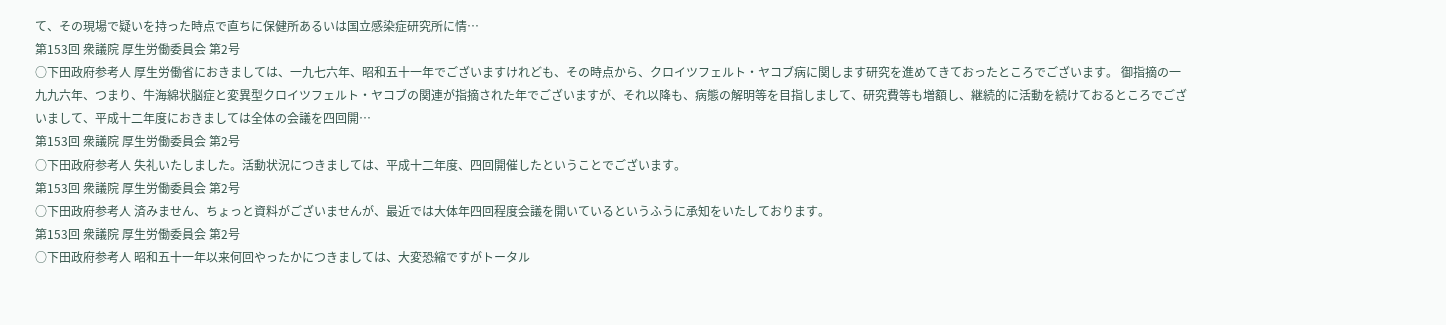て、その現場で疑いを持った時点で直ちに保健所あるいは国立感染症研究所に情…
第153回 衆議院 厚生労働委員会 第2号
○下田政府参考人 厚生労働省におきましては、一九七六年、昭和五十一年でございますけれども、その時点から、クロイツフェルト・ヤコブ病に関します研究を進めてきておったところでございます。 御指摘の一九九六年、つまり、牛海綿状脳症と変異型クロイツフェルト・ヤコブの関連が指摘された年でございますが、それ以降も、病態の解明等を目指しまして、研究費等も増額し、継続的に活動を続けておるところでございまして、平成十二年度におきましては全体の会議を四回開…
第153回 衆議院 厚生労働委員会 第2号
○下田政府参考人 失礼いたしました。活動状況につきましては、平成十二年度、四回開催したということでございます。
第153回 衆議院 厚生労働委員会 第2号
○下田政府参考人 済みません、ちょっと資料がございませんが、最近では大体年四回程度会議を開いているというふうに承知をいたしております。
第153回 衆議院 厚生労働委員会 第2号
○下田政府参考人 昭和五十一年以来何回やったかにつきましては、大変恐縮ですがトータル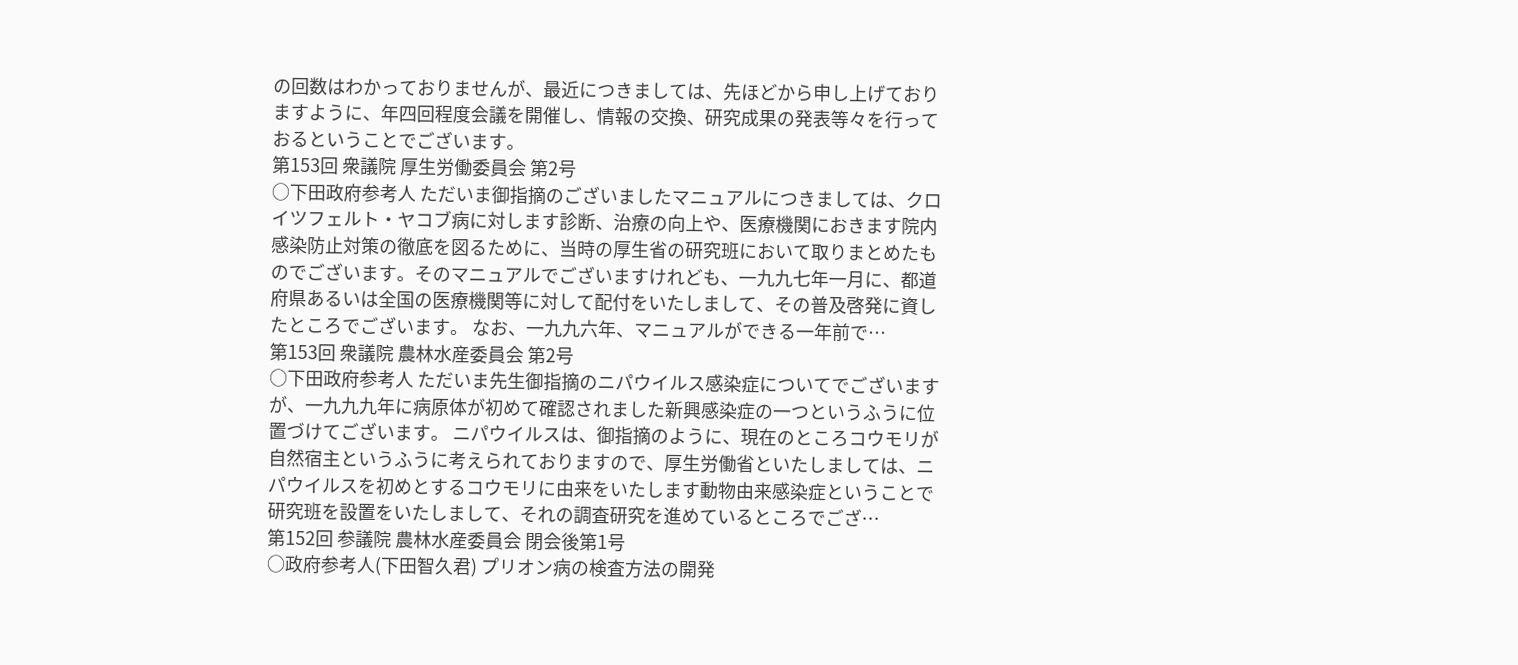の回数はわかっておりませんが、最近につきましては、先ほどから申し上げておりますように、年四回程度会議を開催し、情報の交換、研究成果の発表等々を行っておるということでございます。
第153回 衆議院 厚生労働委員会 第2号
○下田政府参考人 ただいま御指摘のございましたマニュアルにつきましては、クロイツフェルト・ヤコブ病に対します診断、治療の向上や、医療機関におきます院内感染防止対策の徹底を図るために、当時の厚生省の研究班において取りまとめたものでございます。そのマニュアルでございますけれども、一九九七年一月に、都道府県あるいは全国の医療機関等に対して配付をいたしまして、その普及啓発に資したところでございます。 なお、一九九六年、マニュアルができる一年前で…
第153回 衆議院 農林水産委員会 第2号
○下田政府参考人 ただいま先生御指摘のニパウイルス感染症についてでございますが、一九九九年に病原体が初めて確認されました新興感染症の一つというふうに位置づけてございます。 ニパウイルスは、御指摘のように、現在のところコウモリが自然宿主というふうに考えられておりますので、厚生労働省といたしましては、ニパウイルスを初めとするコウモリに由来をいたします動物由来感染症ということで研究班を設置をいたしまして、それの調査研究を進めているところでござ…
第152回 参議院 農林水産委員会 閉会後第1号
○政府参考人(下田智久君) プリオン病の検査方法の開発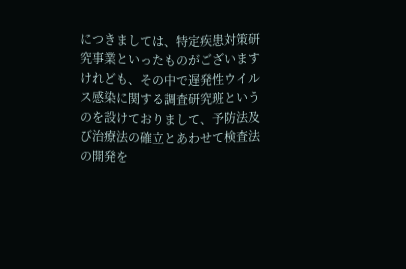につきましては、特定疾患対策研究事業といったものがございますけれども、その中で遅発性ウイルス感染に関する調査研究班というのを設けておりまして、予防法及び治療法の確立とあわせて検査法の開発を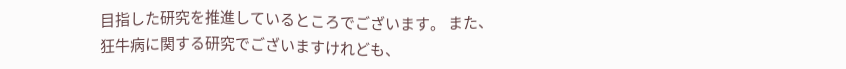目指した研究を推進しているところでございます。 また、狂牛病に関する研究でございますけれども、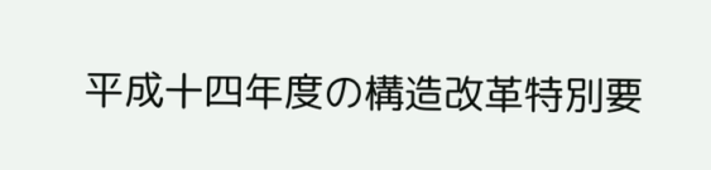平成十四年度の構造改革特別要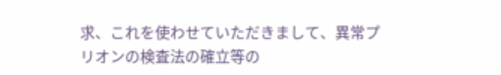求、これを使わせていただきまして、異常プリオンの検査法の確立等の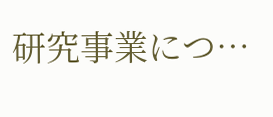研究事業につ…